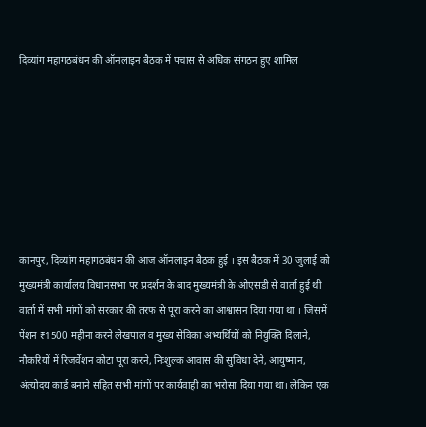दिव्यांग महागठबंधन की ऑनलाइन बैठक में पचास से अधिक संगठन हुए शामिल







कानपुर, दिव्यांग महागठबंधन की आज ऑनलाइन बैठक हुई । इस बैठक में 30 जुलाई को मुख्यमंत्री कार्यालय विधानसभा पर प्रदर्शन के बाद मुख्यमंत्री के ओएसडी से वार्ता हुई थी वार्ता में सभी मांगों को सरकार की तरफ से पूरा करने का आश्वासन दिया गया था । जिसमें पेंशन ₹1500 महीना करने लेखपाल व मुख्य सेविका अभ्यर्थियों को नियुक्ति दिलाने, नौकरियों में रिजर्वेशन कोटा पूरा करने, निःशुल्क आवास की सुविधा देने, आयुष्मान, अंत्योदय कार्ड बनाने सहित सभी मांगों पर कार्यवाही का भरोसा दिया गया था। लेकिन एक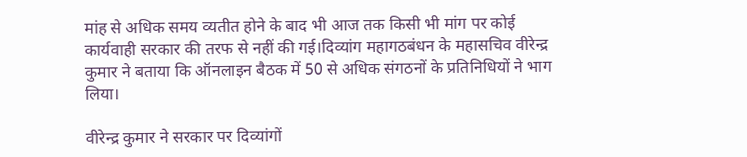मांह से अधिक समय व्यतीत होने के बाद भी आज तक किसी भी मांग पर कोई कार्यवाही सरकार की तरफ से नहीं की गई।दिव्यांग महागठबंधन के महासचिव वीरेन्द्र कुमार ने बताया कि ऑनलाइन बैठक में 50 से अधिक संगठनों के प्रतिनिधियों ने भाग लिया।

वीरेन्द्र कुमार ने सरकार पर दिव्यांगों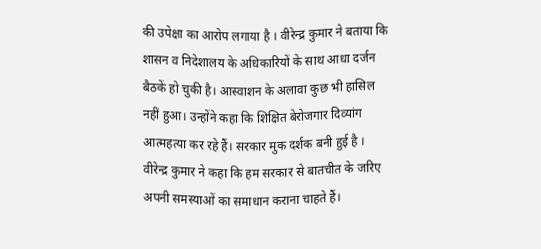की उपेक्षा का आरोप लगाया है । वीरेन्द्र कुमार ने बताया कि शासन व निदेशालय के अधिकारियों के साथ आधा दर्जन बैठकें हो चुकी है। आस्वाशन के अलावा कुछ भी हासिल नहीं हुआ। उन्होंने कहा कि शिक्षित बेरोजगार दिव्यांग आत्महत्या कर रहे हैं। सरकार मुक दर्शक बनी हुई है । वीरेन्द्र कुमार ने कहा कि हम सरकार से बातचीत के जरिए अपनी समस्याओं का समाधान कराना चाहते हैं।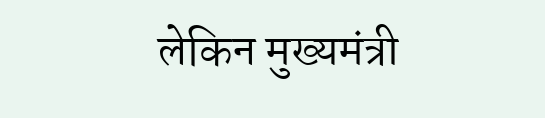लेकिन मुख्यमंत्री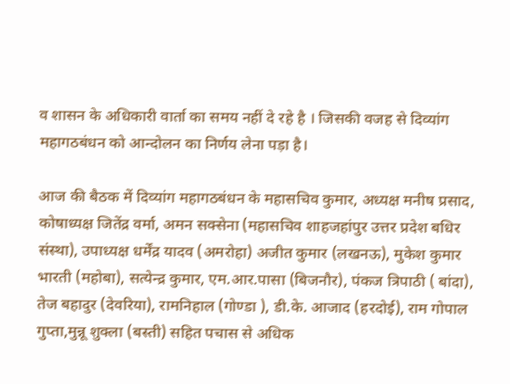व शासन के अधिकारी वार्ता का समय नहीं दे रहे है । जिसकी वजह से दिव्यांग महागठबंधन को आन्दोलन का निर्णय लेना पड़ा है।

आज की बैठक में दिव्यांग महागठबंधन के महासचिव कुमार, अध्यक्ष मनीष प्रसाद, कोषाध्यक्ष जितेंद्र वर्मा, अमन सक्सेना (महासचिव शाहजहांपुर उत्तर प्रदेश बधिर संस्था), उपाध्यक्ष धर्मेंद्र यादव (अमरोहा) अजीत कुमार (लखनऊ), मुकेश कुमार भारती (महोबा), सत्येन्द्र कुमार, एम.आर.पासा (बिजनौर), पंकज त्रिपाठी ( बांदा), तेज बहादुर (देवरिया), रामनिहाल (गोण्डा ), डी.के. आजाद (हरदोई), राम गोपाल गुप्ता,मुन्नू शुक्ला (बस्ती) सहित पचास से अधिक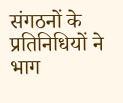संगठनों के प्रतिनिधियों ने भाग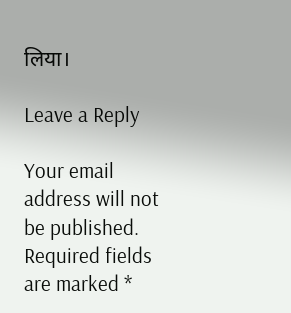लिया।

Leave a Reply

Your email address will not be published. Required fields are marked *